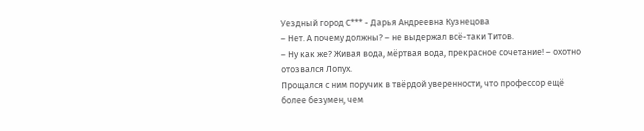Уездный город С*** - Дарья Андреевна Кузнецова
– Нет. А почему должны? – не выдержал всё-таки Титов.
– Ну как же? Живая вода, мёртвая вода, прекрасное сочетание! – охотно отозвался Лопух.
Прощался с ним поручик в твёрдой уверенности, что профессор ещё более безумен, чем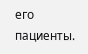его пациенты.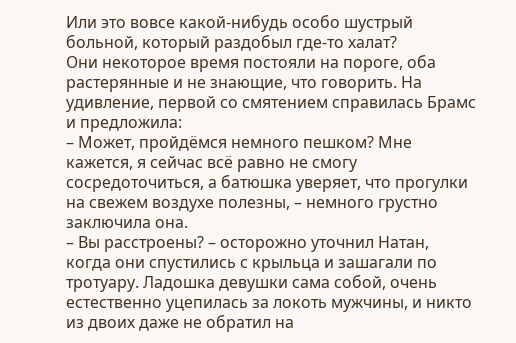Или это вовсе какой-нибудь особо шустрый больной, который раздобыл где-то халат?
Они некоторое время постояли на пороге, оба растерянные и не знающие, что говорить. На удивление, первой со смятением справилась Брамс и предложила:
– Может, пройдёмся немного пешком? Мне кажется, я сейчас всё равно не смогу сосредоточиться, а батюшка уверяет, что прогулки на свежем воздухе полезны, – немного грустно заключила она.
– Вы расстроены? – осторожно уточнил Натан, когда они спустились с крыльца и зашагали по тротуару. Ладошка девушки сама собой, очень естественно уцепилась за локоть мужчины, и никто из двоих даже не обратил на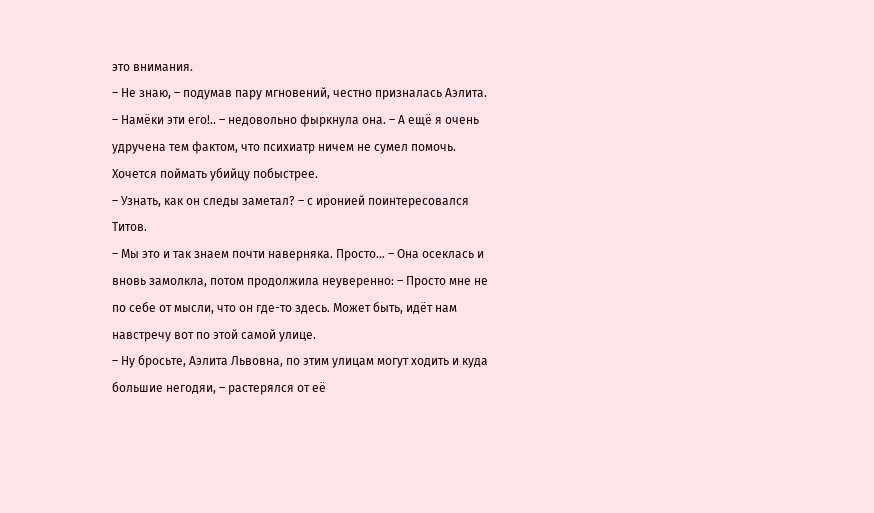это внимания.
– Не знаю, – подумав пару мгновений, честно призналась Аэлита. – Намёки эти его!.. – недовольно фыркнула она. – А ещё я очень удручена тем фактом, что психиатр ничем не сумел помочь. Хочется поймать убийцу побыстрее.
– Узнать, как он следы заметал? – с иронией поинтересовался Титов.
– Мы это и так знаем почти наверняка. Просто… – Она осеклась и вновь замолкла, потом продолжила неуверенно: – Просто мне не по себе от мысли, что он где-то здесь. Может быть, идёт нам навстречу вот по этой самой улице.
– Ну бросьте, Аэлита Львовна, по этим улицам могут ходить и куда большие негодяи, – растерялся от её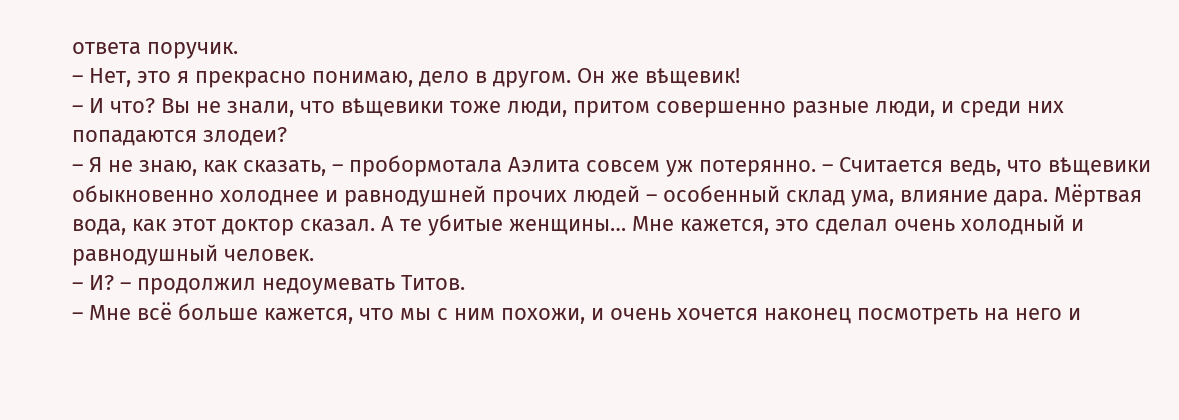ответа поручик.
– Нет, это я прекрасно понимаю, дело в другом. Он же вѣщевик!
– И что? Вы не знали, что вѣщевики тоже люди, притом совершенно разные люди, и среди них попадаются злодеи?
– Я не знаю, как сказать, – пробормотала Аэлита совсем уж потерянно. – Считается ведь, что вѣщевики обыкновенно холоднее и равнодушней прочих людей – особенный склад ума, влияние дара. Мёртвая вода, как этот доктор сказал. А те убитые женщины… Мне кажется, это сделал очень холодный и равнодушный человек.
– И? – продолжил недоумевать Титов.
– Мне всё больше кажется, что мы с ним похожи, и очень хочется наконец посмотреть на него и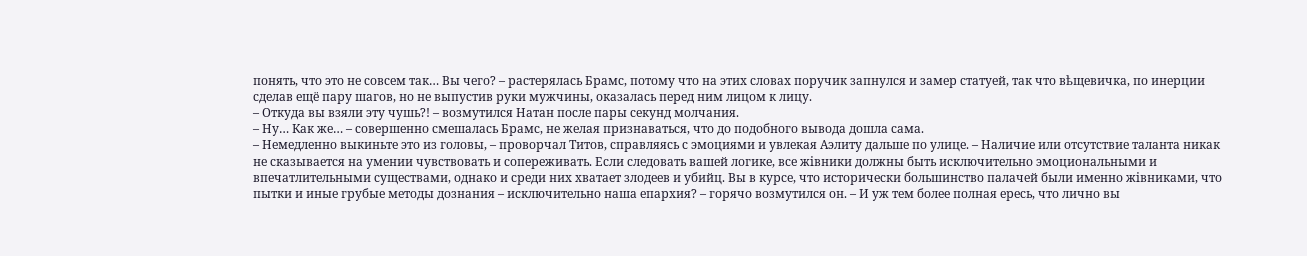понять, что это не совсем так… Вы чего? – растерялась Брамс, потому что на этих словах поручик запнулся и замер статуей, так что вѣщевичка, по инерции сделав ещё пару шагов, но не выпустив руки мужчины, оказалась перед ним лицом к лицу.
– Откуда вы взяли эту чушь?! – возмутился Натан после пары секунд молчания.
– Ну… Как же… – совершенно смешалась Брамс, не желая признаваться, что до подобного вывода дошла сама.
– Немедленно выкиньте это из головы, – проворчал Титов, справляясь с эмоциями и увлекая Аэлиту дальше по улице. – Наличие или отсутствие таланта никак не сказывается на умении чувствовать и сопереживать. Если следовать вашей логике, все жiвники должны быть исключительно эмоциональными и впечатлительными существами, однако и среди них хватает злодеев и убийц. Вы в курсе, что исторически большинство палачей были именно жiвниками, что пытки и иные грубые методы дознания – исключительно наша епархия? – горячо возмутился он. – И уж тем более полная ересь, что лично вы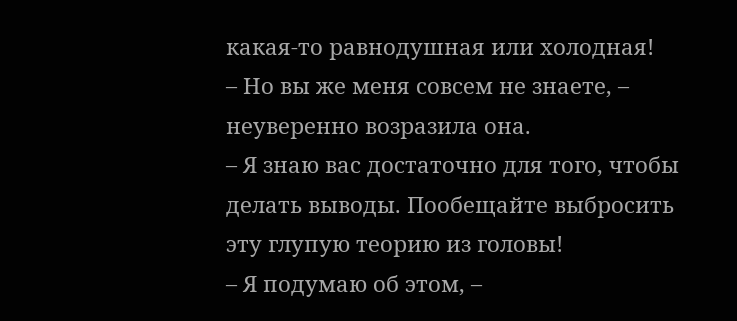какая-то равнодушная или холодная!
– Но вы же меня совсем не знаете, – неуверенно возразила она.
– Я знаю вас достаточно для того, чтобы делать выводы. Пообещайте выбросить эту глупую теорию из головы!
– Я подумаю об этом, –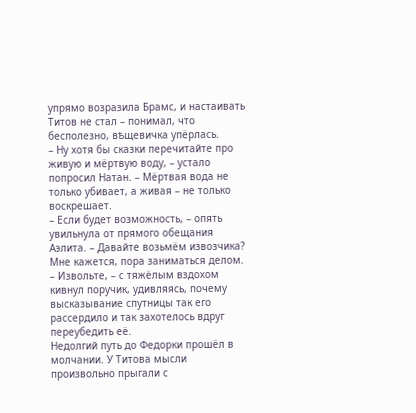упрямо возразила Брамс, и настаивать Титов не стал – понимал, что бесполезно, вѣщевичка упёрлась.
– Ну хотя бы сказки перечитайте про живую и мёртвую воду, – устало попросил Натан. – Мёртвая вода не только убивает, а живая – не только воскрешает.
– Если будет возможность, – опять увильнула от прямого обещания Аэлита. – Давайте возьмём извозчика? Мне кажется, пора заниматься делом.
– Извольте, – с тяжёлым вздохом кивнул поручик, удивляясь, почему высказывание спутницы так его рассердило и так захотелось вдруг переубедить её.
Недолгий путь до Федорки прошёл в молчании. У Титова мысли произвольно прыгали с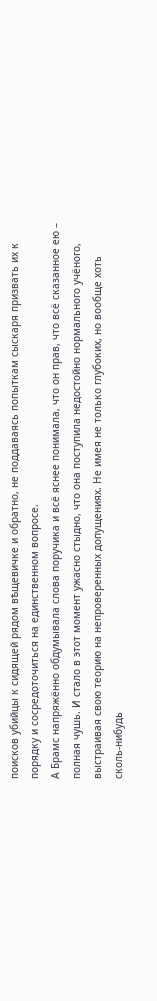поисков убийцы к сидящей рядом вѣщевичке и обратно, не поддаваясь попыткам сыскаря призвать их к порядку и сосредоточиться на единственном вопросе.
А Брамс напряжённо обдумывала слова поручика и всё яснее понимала, что он прав, что всё сказанное ею – полная чушь. И стало в этот момент ужасно стыдно, что она поступила недостойно нормального учёного, выстраивая свою теорию на непроверенных допущениях. Не имея не только глубоких, но вообще хоть сколь-нибудь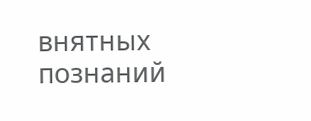внятных познаний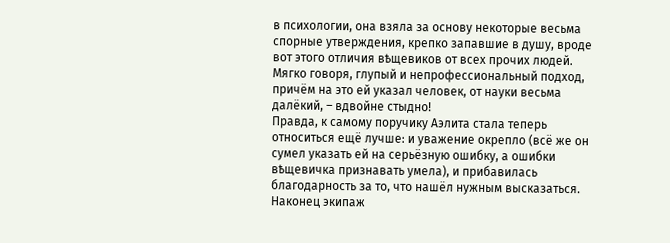в психологии, она взяла за основу некоторые весьма спорные утверждения, крепко запавшие в душу, вроде вот этого отличия вѣщевиков от всех прочих людей. Мягко говоря, глупый и непрофессиональный подход, причём на это ей указал человек, от науки весьма далёкий, – вдвойне стыдно!
Правда, к самому поручику Аэлита стала теперь относиться ещё лучше: и уважение окрепло (всё же он сумел указать ей на серьёзную ошибку, а ошибки вѣщевичка признавать умела), и прибавилась благодарность за то, что нашёл нужным высказаться.
Наконец экипаж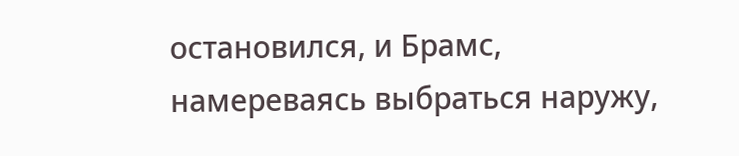остановился, и Брамс, намереваясь выбраться наружу,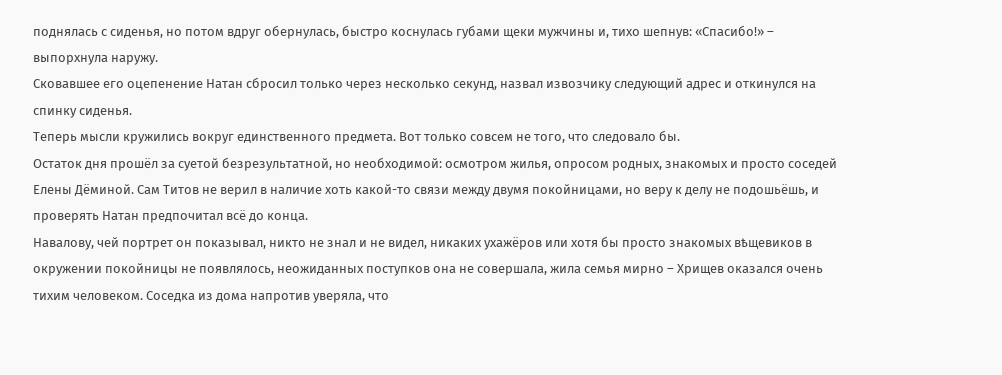поднялась с сиденья, но потом вдруг обернулась, быстро коснулась губами щеки мужчины и, тихо шепнув: «Спасибо!» – выпорхнула наружу.
Сковавшее его оцепенение Натан сбросил только через несколько секунд, назвал извозчику следующий адрес и откинулся на спинку сиденья.
Теперь мысли кружились вокруг единственного предмета. Вот только совсем не того, что следовало бы.
Остаток дня прошёл за суетой безрезультатной, но необходимой: осмотром жилья, опросом родных, знакомых и просто соседей Елены Дёминой. Сам Титов не верил в наличие хоть какой-то связи между двумя покойницами, но веру к делу не подошьёшь, и проверять Натан предпочитал всё до конца.
Навалову, чей портрет он показывал, никто не знал и не видел, никаких ухажёров или хотя бы просто знакомых вѣщевиков в окружении покойницы не появлялось, неожиданных поступков она не совершала, жила семья мирно – Хрищев оказался очень тихим человеком. Соседка из дома напротив уверяла, что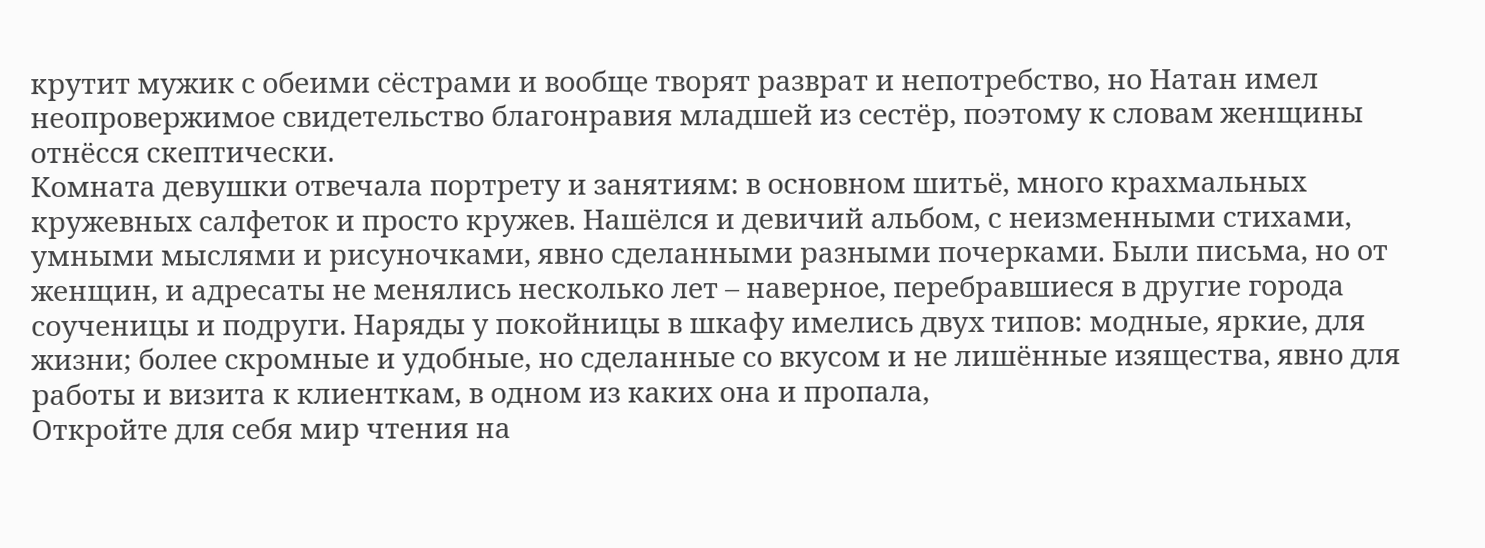крутит мужик с обеими сёстрами и вообще творят разврат и непотребство, но Натан имел неопровержимое свидетельство благонравия младшей из сестёр, поэтому к словам женщины отнёсся скептически.
Комната девушки отвечала портрету и занятиям: в основном шитьё, много крахмальных кружевных салфеток и просто кружев. Нашёлся и девичий альбом, с неизменными стихами, умными мыслями и рисуночками, явно сделанными разными почерками. Были письма, но от женщин, и адресаты не менялись несколько лет – наверное, перебравшиеся в другие города соученицы и подруги. Наряды у покойницы в шкафу имелись двух типов: модные, яркие, для жизни; более скромные и удобные, но сделанные со вкусом и не лишённые изящества, явно для работы и визита к клиенткам, в одном из каких она и пропала,
Откройте для себя мир чтения на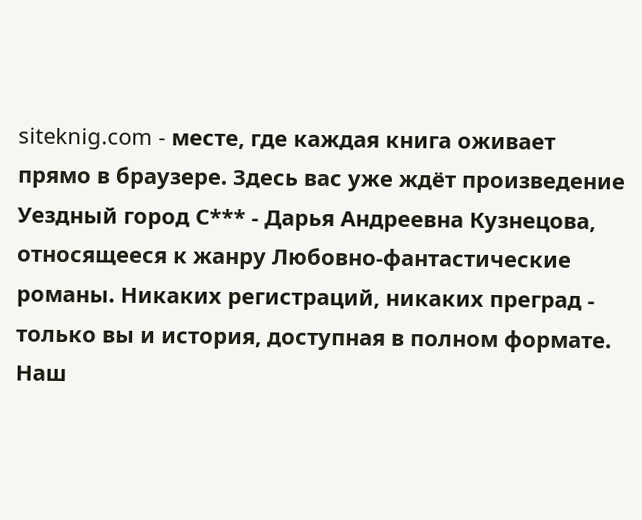siteknig.com - месте, где каждая книга оживает прямо в браузере. Здесь вас уже ждёт произведение Уездный город С*** - Дарья Андреевна Кузнецова, относящееся к жанру Любовно-фантастические романы. Никаких регистраций, никаких преград - только вы и история, доступная в полном формате. Наш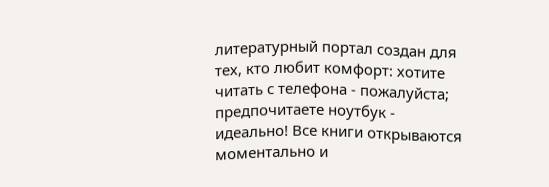литературный портал создан для тех, кто любит комфорт: хотите читать с телефона - пожалуйста; предпочитаете ноутбук - идеально! Все книги открываются моментально и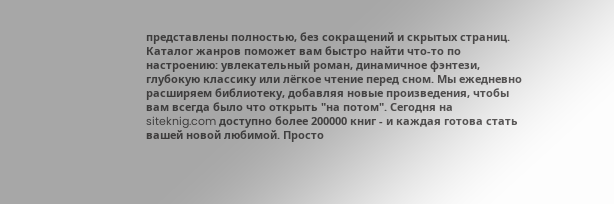представлены полностью, без сокращений и скрытых страниц. Каталог жанров поможет вам быстро найти что-то по настроению: увлекательный роман, динамичное фэнтези, глубокую классику или лёгкое чтение перед сном. Мы ежедневно расширяем библиотеку, добавляя новые произведения, чтобы вам всегда было что открыть "на потом". Сегодня на siteknig.com доступно более 200000 книг - и каждая готова стать вашей новой любимой. Просто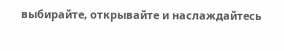выбирайте, открывайте и наслаждайтесь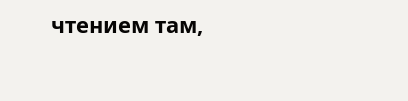чтением там,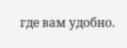где вам удобно.